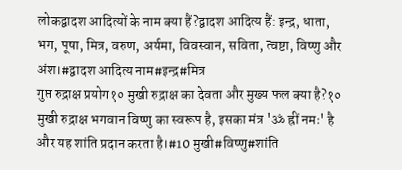लोकद्वादश आदित्यों के नाम क्या हैं?द्वादश आदित्य हैं: इन्द्र, धाता, भग, पूषा, मित्र, वरुण, अर्यमा, विवस्वान, सविता, त्वष्टा, विष्णु और अंश।#द्वादश आदित्य नाम#इन्द्र#मित्र
गुप्त रुद्राक्ष प्रयोग१० मुखी रुद्राक्ष का देवता और मुख्य फल क्या है?१० मुखी रुद्राक्ष भगवान विष्णु का स्वरूप है, इसका मंत्र 'ॐ ह्रीं नमः' है और यह शांति प्रदान करता है।#10 मुखी#विष्णु#शांति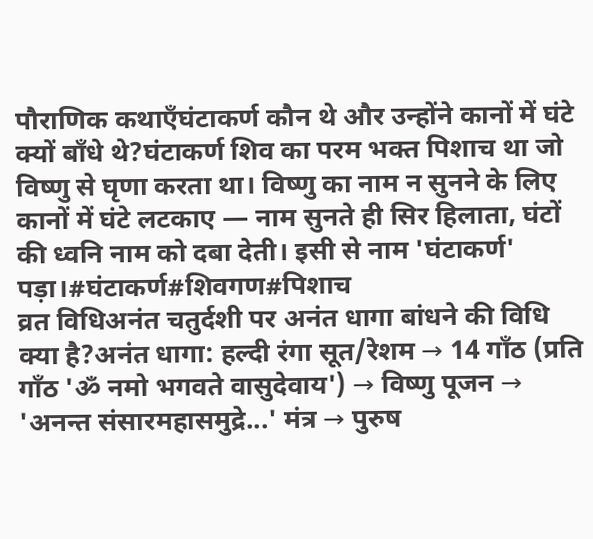पौराणिक कथाएँघंटाकर्ण कौन थे और उन्होंने कानों में घंटे क्यों बाँधे थे?घंटाकर्ण शिव का परम भक्त पिशाच था जो विष्णु से घृणा करता था। विष्णु का नाम न सुनने के लिए कानों में घंटे लटकाए — नाम सुनते ही सिर हिलाता, घंटों की ध्वनि नाम को दबा देती। इसी से नाम 'घंटाकर्ण' पड़ा।#घंटाकर्ण#शिवगण#पिशाच
व्रत विधिअनंत चतुर्दशी पर अनंत धागा बांधने की विधि क्या है?अनंत धागा: हल्दी रंगा सूत/रेशम → 14 गाँठ (प्रति गाँठ 'ॐ नमो भगवते वासुदेवाय') → विष्णु पूजन → 'अनन्त संसारमहासमुद्रे...' मंत्र → पुरुष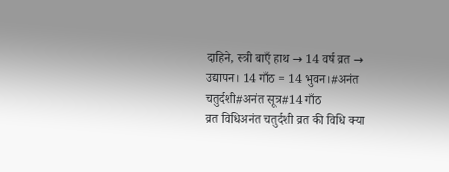दाहिने, स्त्री बाएँ हाथ → 14 वर्ष व्रत → उद्यापन। 14 गाँठ = 14 भुवन।#अनंत चतुर्दशी#अनंत सूत्र#14 गाँठ
व्रत विधिअनंत चतुर्दशी व्रत की विधि क्या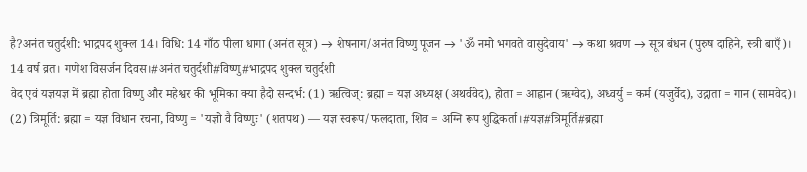है?अनंत चतुर्दशी: भाद्रपद शुक्ल 14। विधि: 14 गाँठ पीला धागा (अनंत सूत्र) → शेषनाग/अनंत विष्णु पूजन → 'ॐ नमो भगवते वासुदेवाय' → कथा श्रवण → सूत्र बंधन (पुरुष दाहिने, स्त्री बाएँ)। 14 वर्ष व्रत। गणेश विसर्जन दिवस।#अनंत चतुर्दशी#विष्णु#भाद्रपद शुक्ल चतुर्दशी
वेद एवं यज्ञयज्ञ में ब्रह्मा होता विष्णु और महेश्वर की भूमिका क्या हैदो सन्दर्भ: (1) ऋत्विज्: ब्रह्मा = यज्ञ अध्यक्ष (अथर्ववेद), होता = आह्वान (ऋग्वेद), अध्वर्यु = कर्म (यजुर्वेद), उद्गाता = गान (सामवेद)। (2) त्रिमूर्ति: ब्रह्मा = यज्ञ विधान रचना, विष्णु = 'यज्ञो वै विष्णुः' (शतपथ) — यज्ञ स्वरूप/फलदाता, शिव = अग्नि रूप शुद्धिकर्ता।#यज्ञ#त्रिमूर्ति#ब्रह्मा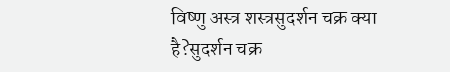विष्णु अस्त्र शस्त्रसुदर्शन चक्र क्या है?सुदर्शन चक्र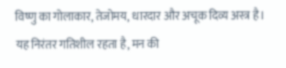विष्णु का गोलाकार, तेजोमय, धारदार और अचूक दिव्य अस्त्र है। यह निरंतर गतिशील रहता है, मन की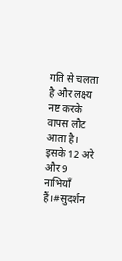गति से चलता है और लक्ष्य नष्ट करके वापस लौट आता है। इसके 12 अरे और 9 नाभियाँ हैं।#सुदर्शन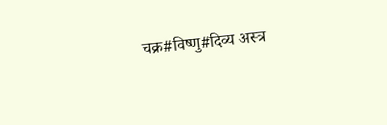चक्र#विष्णु#दिव्य अस्त्र